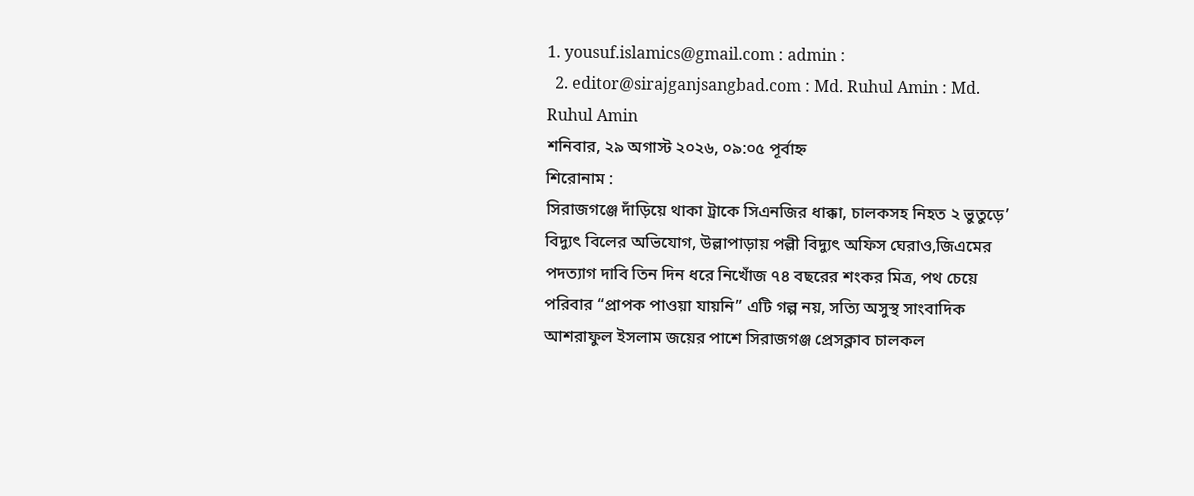1. yousuf.islamics@gmail.com : admin :
  2. editor@sirajganjsangbad.com : Md. Ruhul Amin : Md. Ruhul Amin
শনিবার, ২৯ অগাস্ট ২০২৬, ০৯:০৫ পূর্বাহ্ন
শিরোনাম :
সিরাজগঞ্জে দাঁড়িয়ে থাকা ট্রাকে সিএনজির ধাক্কা, চালকসহ নিহত ২ ভুতুড়ে’ বিদ্যুৎ বিলের অভিযোগ, উল্লাপাড়ায় পল্লী বিদ্যুৎ অফিস ঘেরাও,জিএমের পদত্যাগ দাবি তিন দিন ধরে নিখোঁজ ৭৪ বছরের শংকর মিত্র, পথ চেয়ে পরিবার “প্রাপক পাওয়া যায়নি” এটি গল্প নয়, সত্যি অসুস্থ সাংবাদিক আশরাফুল ইসলাম জয়ের পাশে সিরাজগঞ্জ প্রেসক্লাব চালকল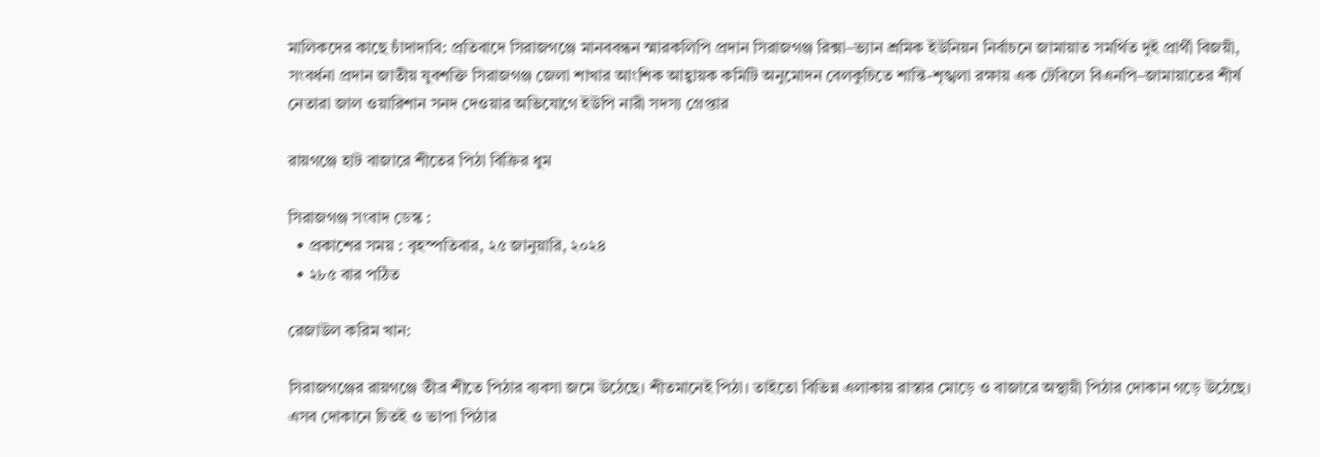মালিকদের কাছে চাঁদাদাবি: প্রতিবাদে সিরাজগঞ্জে মানববন্ধন স্মারকলিপি প্রদান সিরাজগঞ্জ রিক্সা–ভ্যান শ্রমিক ইউনিয়ন নির্বাচনে জামায়াত সমর্থিত দুই প্রার্থী বিজয়ী, সংবর্ধনা প্রদান জাতীয় যুবশক্তি সিরাজগঞ্জ জেলা শাখার আংশিক আহ্বায়ক কমিটি অনুমোদন বেলকুচিতে শান্তি-শৃঙ্খলা রক্ষায় এক টেবিলে বিএনপি–জামায়াতের শীর্ষ নেতারা জাল ওয়ারিশান সনদ দেওয়ার অভিযোগে ইউপি নারী সদস্য গ্রেপ্তার

রায়গঞ্জে হাট বাজারে শীতের পিঠা বিক্রির ধুম

সিরাজগঞ্জ সংবাদ ডেস্ক :
  • প্রকাশের সময় : বৃহস্পতিবার, ২৫ জানুয়ারি, ২০২৪
  • ২৮৫ বার পঠিত

রেজাউল করিম খান:

সিরাজগঞ্জের রায়গঞ্জে তীব্র শীতে পিঠার ব্যবসা জমে উঠেছে। শীতমানেই পিঠা। তাইতো বিভিন্ন এলাকায় রাস্তার মোড়ে ও বাজারে অস্থায়ী পিঠার দোকান গড়ে উঠেছে। এসব দোকানে চিতই ও ভাপা পিঠার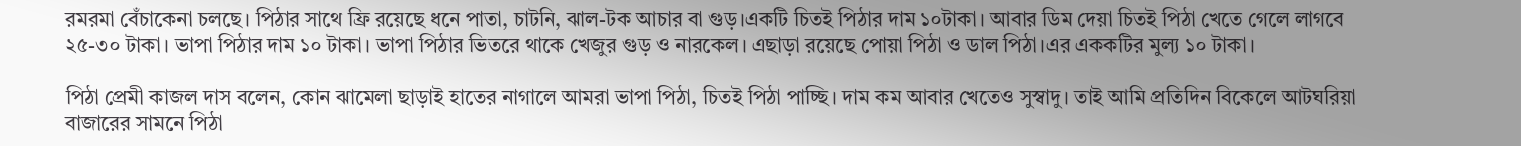রমরমা বেঁচাকেনা চলছে। পিঠার সাথে ফ্রি রয়েছে ধনে পাতা, চাটনি, ঝাল-টক আচার বা গুড়।একটি চিতই পিঠার দাম ১০টাকা। আবার ডিম দেয়া চিতই পিঠা খেতে গেলে লাগবে ২৫-৩০ টাকা। ভাপা পিঠার দাম ১০ টাকা। ভাপা পিঠার ভিতরে থাকে খেজুর গুড় ও নারকেল। এছাড়া রয়েছে পোয়া পিঠা ও ডাল পিঠা।এর এককটির মুল্য ১০ টাকা।

পিঠা প্রেমী কাজল দাস বলেন, কোন ঝামেলা ছাড়াই হাতের নাগালে আমরা ভাপা পিঠা, চিতই পিঠা পাচ্ছি। দাম কম আবার খেতেও সুস্বাদু। তাই আমি প্রতিদিন বিকেলে আটঘরিয়া বাজারের সামনে পিঠা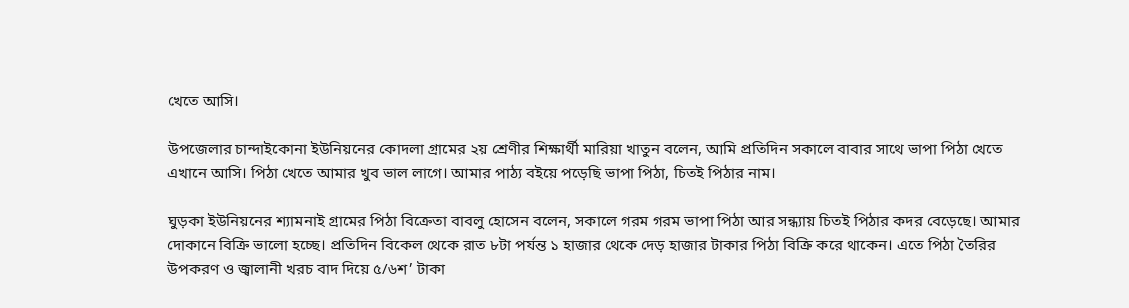খেতে আসি।

উপজেলার চান্দাইকোনা ইউনিয়নের কোদলা গ্রামের ২য় শ্রেণীর শিক্ষার্থী মারিয়া খাতুন বলেন, আমি প্রতিদিন সকালে বাবার সাথে ভাপা পিঠা খেতে এখানে আসি। পিঠা খেতে আমার খুব ভাল লাগে। আমার পাঠ্য বইয়ে পড়েছি ভাপা পিঠা, চিতই পিঠার নাম।

ঘুড়কা ইউনিয়নের শ্যামনাই গ্রামের পিঠা বিক্রেতা বাবলু হোসেন বলেন, সকালে গরম গরম ভাপা পিঠা আর সন্ধ্যায় চিতই পিঠার কদর বেড়েছে। আমার দোকানে বিক্রি ভালো হচ্ছে। প্রতিদিন বিকেল থেকে রাত ৮টা পর্যন্ত ১ হাজার থেকে দেড় হাজার টাকার পিঠা বিক্রি করে থাকেন। এতে পিঠা তৈরির উপকরণ ও জ্বালানী খরচ বাদ দিয়ে ৫/৬শ’ টাকা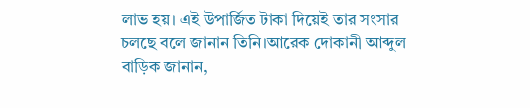লাভ হয়। এই উপার্জিত টাকা দিয়েই তার সংসার চলছে বলে জানান তিনি।আরেক দোকানী আব্দুল বাড়িক জানান,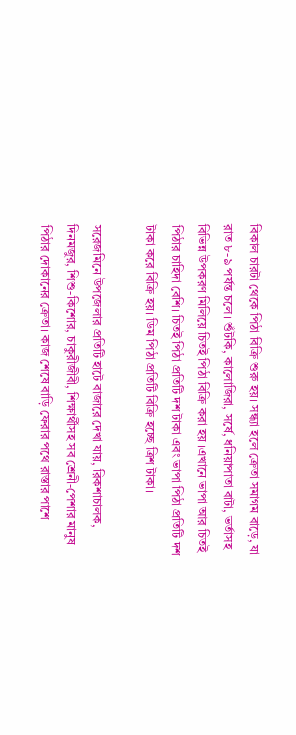বিকাল চারটা থেকে পিঠা বিক্রি শুরু হয়। সন্ধ্যা হলে ক্রেতা সমাগম বাড়ে, যা রাত ৮-৯ পর্যন্ত চলে। শুঁটকি, কালোজিরা, সর্ষে, ধনিয়াপাতা বাটা, ভর্তাসহ বিভিন্ন উপকরণ মিলিয়ে চিতই পিঠা বিক্রি করা হয় ।এখানে ভাপা আর চিতই পিঠার চাহিদা বেশি। চিতই পিঠা প্রতিটি দশ টাকা এবং ভাপা পিঠা প্রতিটি দশ টাকা করে বিক্রি হয়। ডিম পিঠা প্রতিটি বিক্রি হচ্ছে ত্রিশ টাকা।

সরেজমিনে উপজেলার প্রতিটি হাটে বাজারে দেখা যায়, রিকশাচালক, দিনমজুর, শিশু-কিশোর, চাকুরীজীবী, শিক্ষার্থীসহ সব শ্রেনী-পেশার মানুষ পিঠার দোকানের ক্রেতা। কাজ শেষে বাড়ি ফেরার পথে রাস্তার পাশে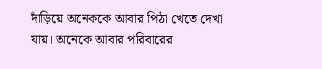দাঁড়িয়ে অনেককে আবার পিঠা খেতে দেখা যায়। অনেকে আবার পরিবারের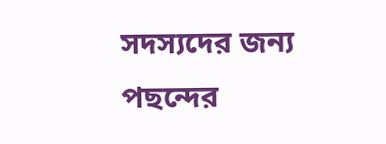সদস্যদের জন্য পছন্দের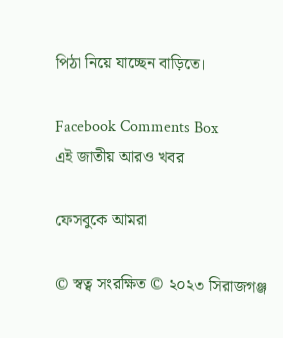পিঠা নিয়ে যাচ্ছেন বাড়িতে।

Facebook Comments Box
এই জাতীয় আরও খবর

ফেসবুকে আমরা

© স্বত্ব সংরক্ষিত © ২০২৩ সিরাজগঞ্জ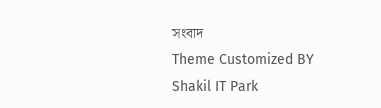সংবাদ
Theme Customized BY Shakil IT Park